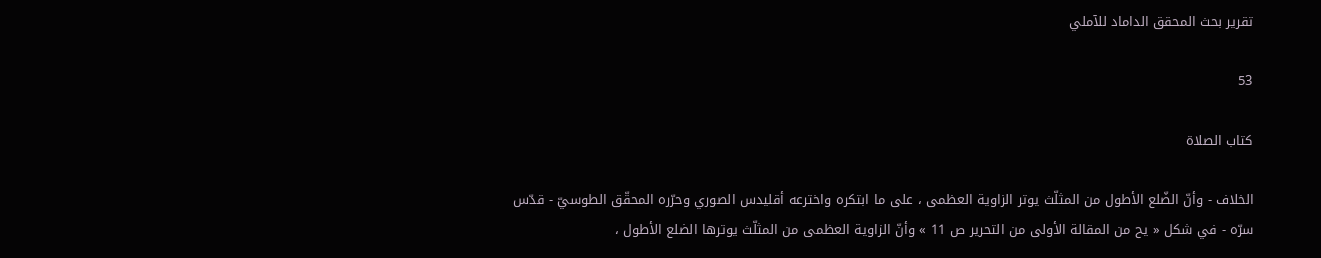تقرير بحث المحقق الداماد للآملي

53

كتاب الصلاة

الخلاف - وأنّ الضّلع الأطول من المثلّث يوتر الزاوية العظمى ، على ما ابتكره واخترعه أقليدس الصوري وحرّره المحقّق الطوسيّ - قدّس سرّه - في شكل « يح من المقالة الأولى من التحرير ص 11 » وأنّ الزاوية العظمى من المثلّث يوترها الضلع الأطول ،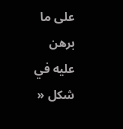على ما برهن عليه في شكل «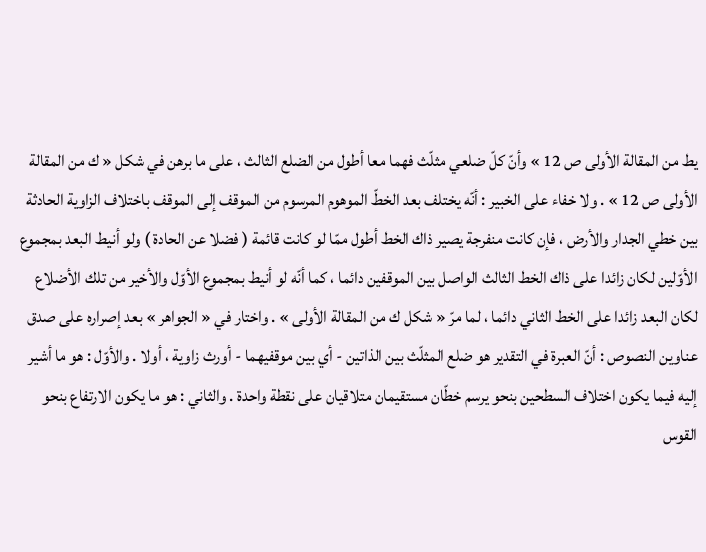يط من المقالة الأولى ص 12 » وأنّ كلّ ضلعي مثلّث فهما معا أطول من الضلع الثالث ، على ما برهن في شكل « ك من المقالة الأولى ص 12 » . ولا خفاء على الخبير : أنّه يختلف بعد الخطّ الموهوم المرسوم من الموقف إلى الموقف باختلاف الزاوية الحادثة بين خطي الجدار والأرض ، فإن كانت منفرجة يصير ذاك الخط أطول ممّا لو كانت قائمة ( فضلا عن الحادة ) ولو أنيط البعد بمجموع الأوّلين لكان زائدا على ذاك الخط الثالث الواصل بين الموقفين دائما ، كما أنّه لو أنيط بمجموع الأوّل والأخير من تلك الأضلاع لكان البعد زائدا على الخط الثاني دائما ، لما مرّ « شكل ك من المقالة الأولى » . واختار في « الجواهر » بعد إصراره على صدق عناوين النصوص : أنّ العبرة في التقدير هو ضلع المثلّث بين الذاتين - أي بين موقفيهما - أورث زاوية ، أولا . والأوّل : هو ما أشير إليه فيما يكون اختلاف السطحين بنحو يرسم خطّان مستقيمان متلاقيان على نقطة واحدة . والثاني : هو ما يكون الارتفاع بنحو القوس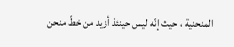المنحنية ، حيث إنّه ليس حينئذ أزيد من خطّ منحن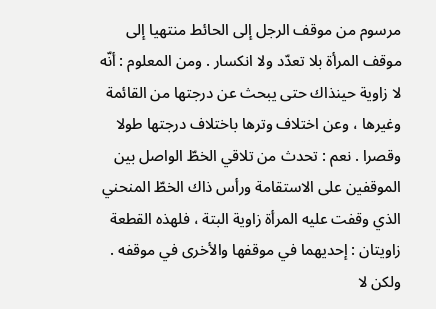مرسوم من موقف الرجل إلى الحائط منتهيا إلى موقف المرأة بلا تعدّد ولا انكسار . ومن المعلوم : أنّه لا زاوية حينذاك حتى يبحث عن درجتها من القائمة وغيرها ، وعن اختلاف وترها باختلاف درجتها طولا وقصرا . نعم : تحدث من تلاقي الخطّ الواصل بين الموقفين على الاستقامة ورأس ذاك الخطّ المنحني الذي وقفت عليه المرأة زاوية البتة ، فلهذه القطعة زاويتان : إحديهما في موقفها والأخرى في موقفه . ولكن لا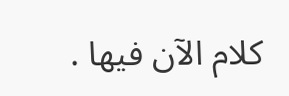كلام الآن فيها .